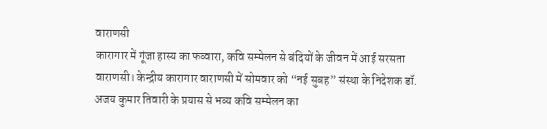वाराणसी
कारागार में गूंजा हास्य का फव्वारा, कवि सम्मेलन से बंदियों के जीवन में आई सरसता
वाराणसी। केन्द्रीय कारागार वाराणसी में सोमवार को “नई सुबह” संस्था के निदेशक डॉ. अजय कुमार तिवारी के प्रयास से भव्य कवि सम्मेलन का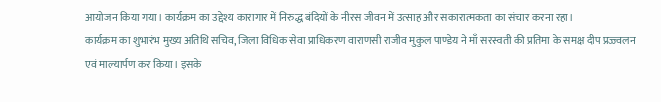आयोजन किया गया। कार्यक्रम का उद्देश्य कारागार में निरुद्ध बंदियों के नीरस जीवन में उत्साह और सकारात्मकता का संचार करना रहा।
कार्यक्रम का शुभारंभ मुख्य अतिथि सचिव, जिला विधिक सेवा प्राधिकरण वाराणसी राजीव मुकुल पाण्डेय ने माँ सरस्वती की प्रतिमा के समक्ष दीप प्रज्ज्वलन एवं माल्यार्पण कर किया। इसके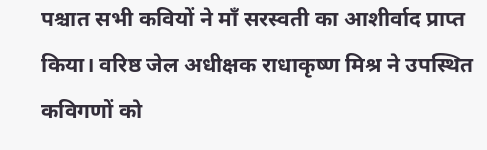पश्चात सभी कवियों ने माँ सरस्वती का आशीर्वाद प्राप्त किया। वरिष्ठ जेल अधीक्षक राधाकृष्ण मिश्र ने उपस्थित कविगणों को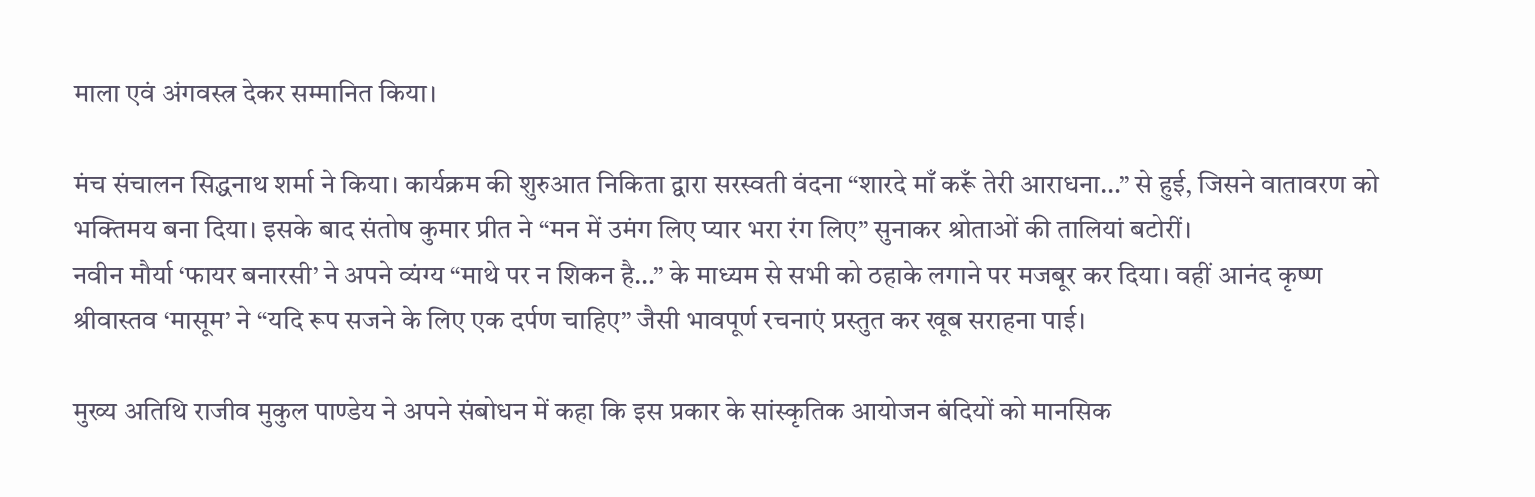माला एवं अंगवस्त्र देकर सम्मानित किया।

मंच संचालन सिद्धनाथ शर्मा ने किया। कार्यक्रम की शुरुआत निकिता द्वारा सरस्वती वंदना “शारदे माँ करूँ तेरी आराधना…” से हुई, जिसने वातावरण को भक्तिमय बना दिया। इसके बाद संतोष कुमार प्रीत ने “मन में उमंग लिए प्यार भरा रंग लिए” सुनाकर श्रोताओं की तालियां बटोरीं।
नवीन मौर्या ‘फायर बनारसी’ ने अपने व्यंग्य “माथे पर न शिकन है…” के माध्यम से सभी को ठहाके लगाने पर मजबूर कर दिया। वहीं आनंद कृष्ण श्रीवास्तव ‘मासूम’ ने “यदि रूप सजने के लिए एक दर्पण चाहिए” जैसी भावपूर्ण रचनाएं प्रस्तुत कर खूब सराहना पाई।

मुख्य अतिथि राजीव मुकुल पाण्डेय ने अपने संबोधन में कहा कि इस प्रकार के सांस्कृतिक आयोजन बंदियों को मानसिक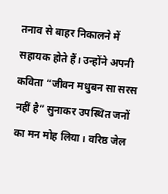तनाव से बाहर निकालने में सहायक होते हैं। उन्होंने अपनी कविता “जीवन मधुबन सा सरस नहीं है” सुनाकर उपस्थित जनों का मन मोह लिया। वरिष्ठ जेल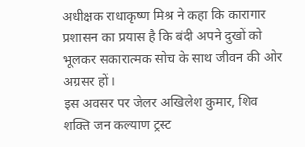अधीक्षक राधाकृष्ण मिश्र ने कहा कि कारागार प्रशासन का प्रयास है कि बंदी अपने दुखों को भूलकर सकारात्मक सोच के साथ जीवन की ओर अग्रसर हों।
इस अवसर पर जेलर अखिलेश कुमार, शिव शक्ति जन कल्याण ट्रस्ट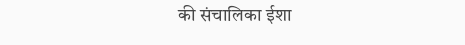की संचालिका ईशा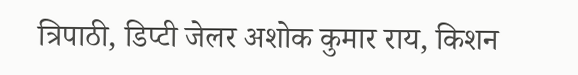त्रिपाठी, डिप्टी जेलर अशोक कुमार राय, किशन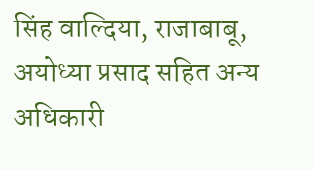सिंह वाल्दिया, राजाबाबू, अयोध्या प्रसाद सहित अन्य अधिकारी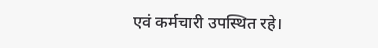एवं कर्मचारी उपस्थित रहे।